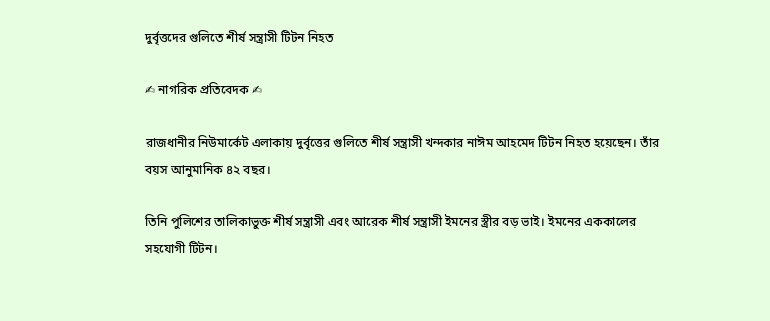দুর্বৃত্তদের গুলিতে শীর্ষ সন্ত্রাসী টিটন নিহত

✍ নাগরিক প্রতিবেদক ✍

রাজধানীর নিউমার্কেট এলাকায় দুর্বৃত্তের গুলিতে শীর্ষ সন্ত্রাসী খন্দকার নাঈম আহমেদ টিটন নিহত হয়েছেন। তাঁর বয়স আনুমানিক ৪২ বছর।

তিনি পুলিশের তালিকাভুক্ত শীর্ষ সন্ত্রাসী এবং আরেক শীর্ষ সন্ত্রাসী ইমনের স্ত্রীর বড় ভাই। ইমনের এককালের সহযোগী টিটন।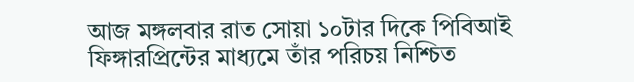আজ মঙ্গলবার রাত সোয়া ১০টার দিকে পিবিআই ফিঙ্গারপ্রিন্টের মাধ্যমে তাঁর পরিচয় নিশ্চিত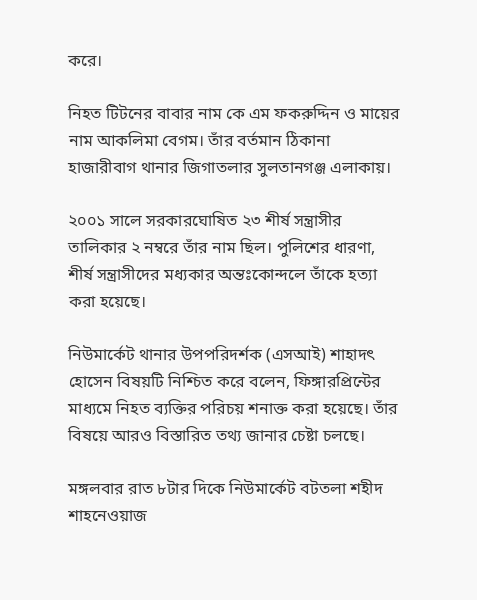করে।

নিহত টিটনের বাবার নাম কে এম ফকরুদ্দিন ও মায়ের নাম আকলিমা বেগম। তাঁর বর্তমান ঠিকানা হাজারীবাগ থানার জিগাতলার সুলতানগঞ্জ এলাকায়।

২০০১ সালে সরকারঘোষিত ২৩ শীর্ষ সন্ত্রাসীর তালিকার ২ নম্বরে তাঁর নাম ছিল। পুলিশের ধারণা, শীর্ষ সন্ত্রাসীদের মধ্যকার অন্তঃকোন্দলে তাঁকে হত্যা করা হয়েছে।

নিউমার্কেট থানার উপপরিদর্শক (এসআই) শাহাদৎ হোসেন বিষয়টি নিশ্চিত করে বলেন, ফিঙ্গারপ্রিন্টের মাধ্যমে নিহত ব্যক্তির পরিচয় শনাক্ত করা হয়েছে। তাঁর বিষয়ে আরও বিস্তারিত তথ্য জানার চেষ্টা চলছে।

মঙ্গলবার রাত ৮টার দিকে নিউমার্কেট বটতলা শহীদ শাহনেওয়াজ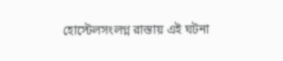হোস্টেলসংলগ্ন রাস্তায় এই ঘটনা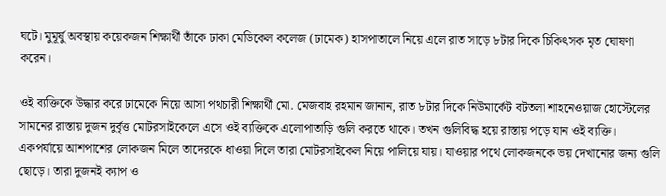ঘটে। মুমূর্ষু অবস্থায় কয়েকজন শিক্ষার্থী তাঁকে ঢাকা মেডিকেল কলেজ (ঢামেক) হাসপাতালে নিয়ে এলে রাত সাড়ে ৮টার দিকে চিকিৎসক মৃত ঘোষণা করেন।

ওই ব্যক্তিকে উদ্ধার করে ঢামেকে নিয়ে আসা পথচারী শিক্ষার্থী মো. মেজবাহ রহমান জানান, রাত ৮টার দিকে নিউমার্কেট বটতলা শাহনেওয়াজ হোস্টেলের সামনের রাস্তায় দুজন দুর্বৃত্ত মোটরসাইকেলে এসে ওই ব্যক্তিকে এলোপাতাড়ি গুলি করতে থাকে। তখন গুলিবিদ্ধ হয়ে রাস্তায় পড়ে যান ওই ব্যক্তি। একপর্যায়ে আশপাশের লোকজন মিলে তাদেরকে ধাওয়া দিলে তারা মোটরসাইকেল নিয়ে পালিয়ে যায়। যাওয়ার পথে লোকজনকে ভয় দেখানোর জন্য গুলি ছোড়ে। তারা দুজনই ক্যাপ ও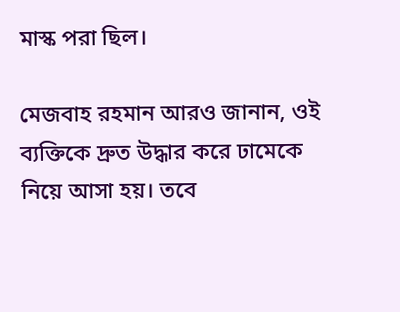মাস্ক পরা ছিল।

মেজবাহ রহমান আরও জানান, ওই ব্যক্তিকে দ্রুত উদ্ধার করে ঢামেকে নিয়ে আসা হয়। তবে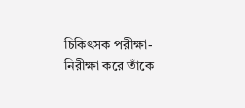চিকিৎসক পরীক্ষা-নিরীক্ষা করে তাঁকে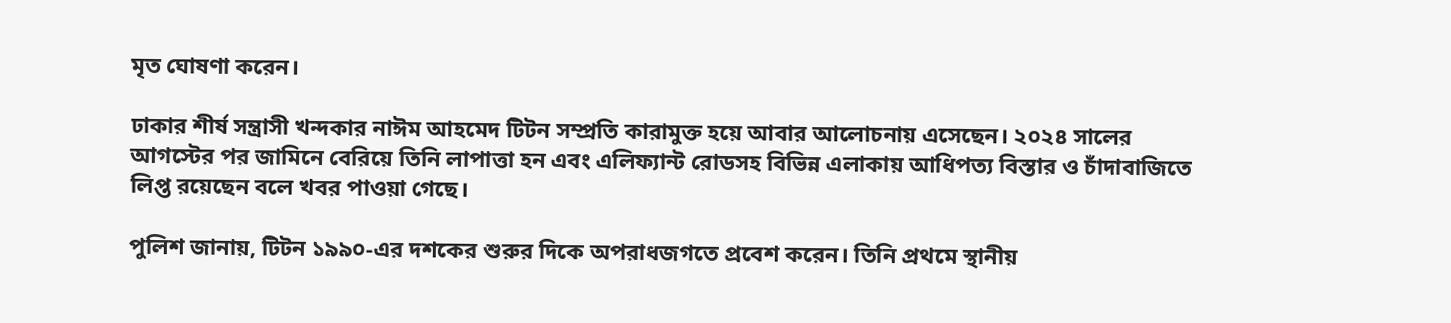মৃত ঘোষণা করেন।

ঢাকার শীর্ষ সন্ত্রাসী খন্দকার নাঈম আহমেদ টিটন সম্প্রতি কারামুক্ত হয়ে আবার আলোচনায় এসেছেন। ২০২৪ সালের আগস্টের পর জামিনে বেরিয়ে তিনি লাপাত্তা হন এবং এলিফ্যান্ট রোডসহ বিভিন্ন এলাকায় আধিপত্য বিস্তার ও চাঁদাবাজিতে লিপ্ত রয়েছেন বলে খবর পাওয়া গেছে।

পুলিশ জানায়, টিটন ১৯৯০-এর দশকের শুরুর দিকে অপরাধজগতে প্রবেশ করেন। তিনি প্রথমে স্থানীয়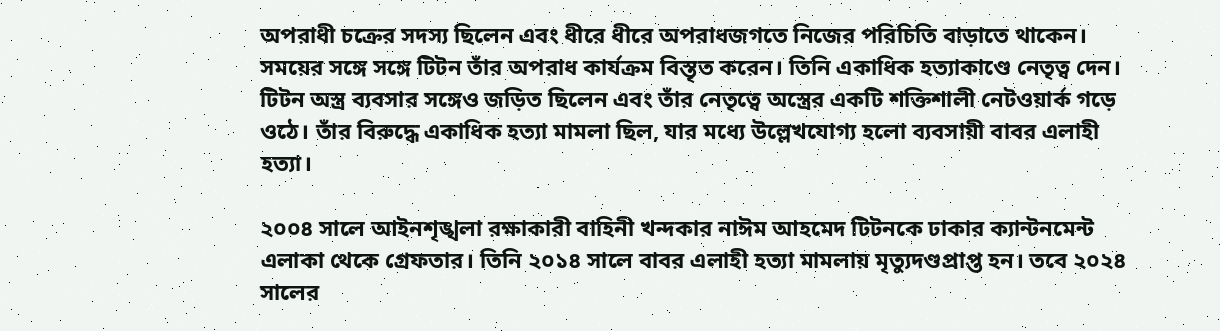অপরাধী চক্রের সদস্য ছিলেন এবং ধীরে ধীরে অপরাধজগতে নিজের পরিচিতি বাড়াতে থাকেন। সময়ের সঙ্গে সঙ্গে টিটন তাঁর অপরাধ কার্যক্রম বিস্তৃত করেন। তিনি একাধিক হত্যাকাণ্ডে নেতৃত্ব দেন। টিটন অস্ত্র ব্যবসার সঙ্গেও জড়িত ছিলেন এবং তাঁর নেতৃত্বে অস্ত্রের একটি শক্তিশালী নেটওয়ার্ক গড়ে ওঠে। তাঁর বিরুদ্ধে একাধিক হত্যা মামলা ছিল, যার মধ্যে উল্লেখযোগ্য হলো ব্যবসায়ী বাবর এলাহী হত্যা।

২০০৪ সালে আইনশৃঙ্খলা রক্ষাকারী বাহিনী খন্দকার নাঈম আহমেদ টিটনকে ঢাকার ক্যান্টনমেন্ট এলাকা থেকে গ্রেফতার। তিনি ২০১৪ সালে বাবর এলাহী হত্যা মামলায় মৃত্যুদণ্ডপ্রাপ্ত হন। তবে ২০২৪ সালের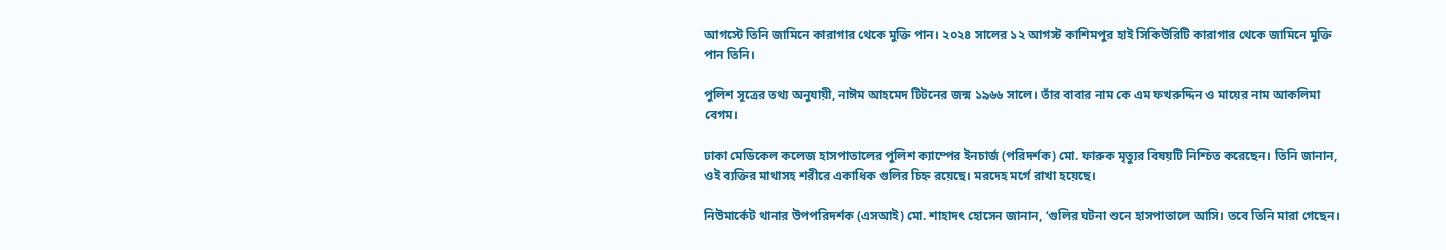আগস্টে তিনি জামিনে কারাগার থেকে মুক্তি পান। ২০২৪ সালের ১২ আগস্ট কাশিমপুর হাই সিকিউরিটি কারাগার থেকে জামিনে মুক্তি পান তিনি।

পুলিশ সূত্রের তথ্য অনুযায়ী, নাঈম আহমেদ টিটনের জন্ম ১৯৬৬ সালে। তাঁর বাবার নাম কে এম ফখরুদ্দিন ও মায়ের নাম আকলিমা বেগম।

ঢাকা মেডিকেল কলেজ হাসপাতালের পুলিশ ক্যাম্পের ইনচার্জ (পরিদর্শক) মো. ফারুক মৃত্যুর বিষয়টি নিশ্চিত করেছেন। তিনি জানান, ওই ব্যক্তির মাথাসহ শরীরে একাধিক গুলির চিহ্ন রয়েছে। মরদেহ মর্গে রাখা হয়েছে।

নিউমার্কেট থানার উপপরিদর্শক (এসআই) মো. শাহাদৎ হোসেন জানান, ‘গুলির ঘটনা শুনে হাসপাতালে আসি। তবে তিনি মারা গেছেন।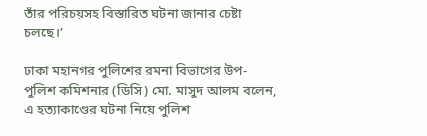তাঁর পরিচয়সহ বিস্তারিত ঘটনা জানার চেষ্টা চলছে।’

ঢাকা মহানগর পুলিশের রমনা বিভাগের উপ-পুলিশ কমিশনার (ডিসি) মো. মাসুদ আলম বলেন, এ হত্যাকাণ্ডের ঘটনা নিয়ে পুলিশ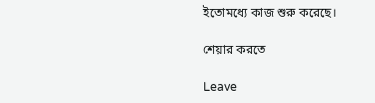ইতোমধ্যে কাজ শুরু করেছে।

শেয়ার করতে

Leave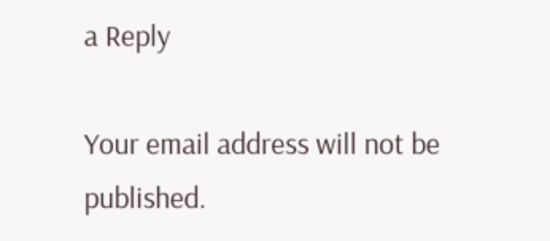a Reply

Your email address will not be published.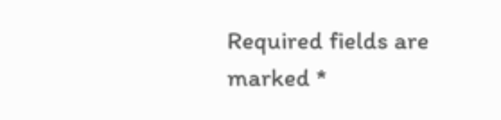Required fields are marked *